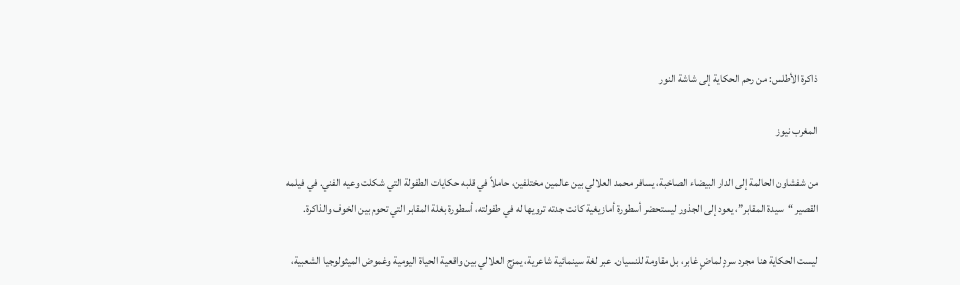ذاكرة الأطلس: من رحم الحكاية إلى شاشة النور

المغرب نيوز

من شفشاون الحالمة إلى الدار البيضاء الصاخبة، يسافر محمد العلالي بين عالمين مختلفين، حاملاً في قلبه حكايات الطفولة التي شكلت وعيه الفني. في فيلمه القصير “سيدة المقابر”، يعود إلى الجذور ليستحضر أسطورة أمازيغية كانت جدته ترويها له في طفولته، أسطورة بغلة المقابر التي تحوم بين الخوف والذاكرة.

ليست الحكاية هنا مجرد سردٍ لماضٍ غابر، بل مقاومة للنسيان. عبر لغة سينمائية شاعرية، يمزج العلالي بين واقعية الحياة اليومية وغموض الميثولوجيا الشعبية،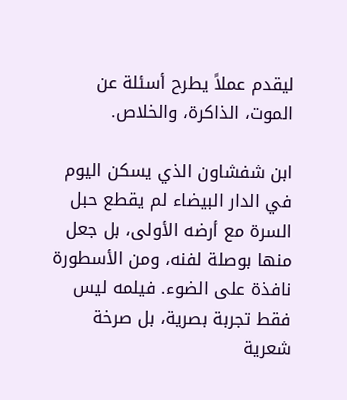ليقدم عملاً يطرح أسئلة عن الموت، الذاكرة، والخلاص.

ابن شفشاون الذي يسكن اليوم في الدار البيضاء لم يقطع حبل السرة مع أرضه الأولى، بل جعل منها بوصلة لفنه، ومن الأسطورة نافذة على الضوء. فيلمه ليس فقط تجربة بصرية، بل صرخة شعرية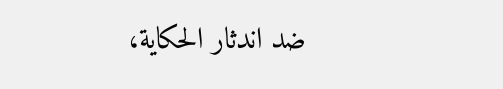ضد اندثار الحكاية،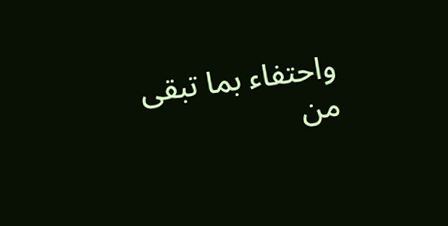واحتفاء بما تبقى من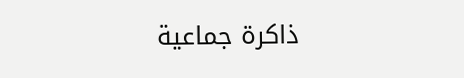ذاكرة جماعية